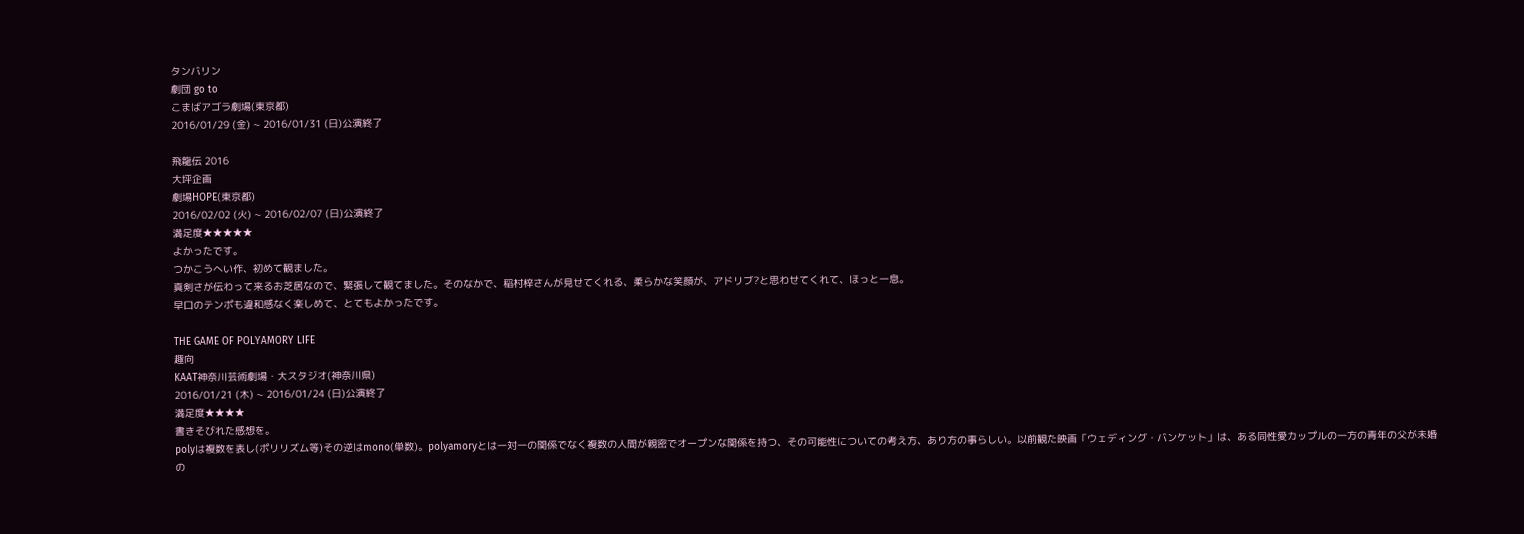タンバリン
劇団 go to
こまばアゴラ劇場(東京都)
2016/01/29 (金) ~ 2016/01/31 (日)公演終了

飛龍伝 2016
大坪企画
劇場HOPE(東京都)
2016/02/02 (火) ~ 2016/02/07 (日)公演終了
満足度★★★★★
よかったです。
つかこうへい作、初めて観ました。
真剣さが伝わって来るお芝居なので、緊張して観てました。そのなかで、稲村梓さんが見せてくれる、柔らかな笑顔が、アドリブ?と思わせてくれて、ほっと一息。
早口のテンポも違和感なく楽しめて、とてもよかったです。

THE GAME OF POLYAMORY LIFE
趣向
KAAT神奈川芸術劇場・大スタジオ(神奈川県)
2016/01/21 (木) ~ 2016/01/24 (日)公演終了
満足度★★★★
書きそびれた感想を。
polyは複数を表し(ポリリズム等)その逆はmono(単数)。polyamoryとは一対一の関係でなく複数の人間が親密でオープンな関係を持つ、その可能性についての考え方、あり方の事らしい。以前観た映画「ウェディング・バンケット」は、ある同性愛カップルの一方の青年の父が未婚の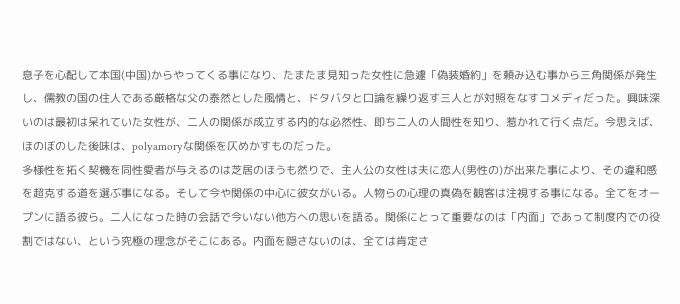息子を心配して本国(中国)からやってくる事になり、たまたま見知った女性に急遽「偽装婚約」を頼み込む事から三角関係が発生し、儒教の国の住人である厳格な父の泰然とした風情と、ドタバタと口論を繰り返す三人とが対照をなすコメディだった。興味深いのは最初は呆れていた女性が、二人の関係が成立する内的な必然性、即ち二人の人間性を知り、惹かれて行く点だ。今思えば、ほのぼのした後味は、polyamoryな関係を仄めかすものだった。
多様性を拓く契機を同性愛者が与えるのは芝居のほうも然りで、主人公の女性は夫に恋人(男性の)が出来た事により、その違和感を超克する道を選ぶ事になる。そして今や関係の中心に彼女がいる。人物らの心理の真偽を観客は注視する事になる。全てをオープンに語る彼ら。二人になった時の会話で今いない他方への思いを語る。関係にとって重要なのは「内面」であって制度内での役割ではない、という究極の理念がそこにある。内面を隠さないのは、全ては肯定さ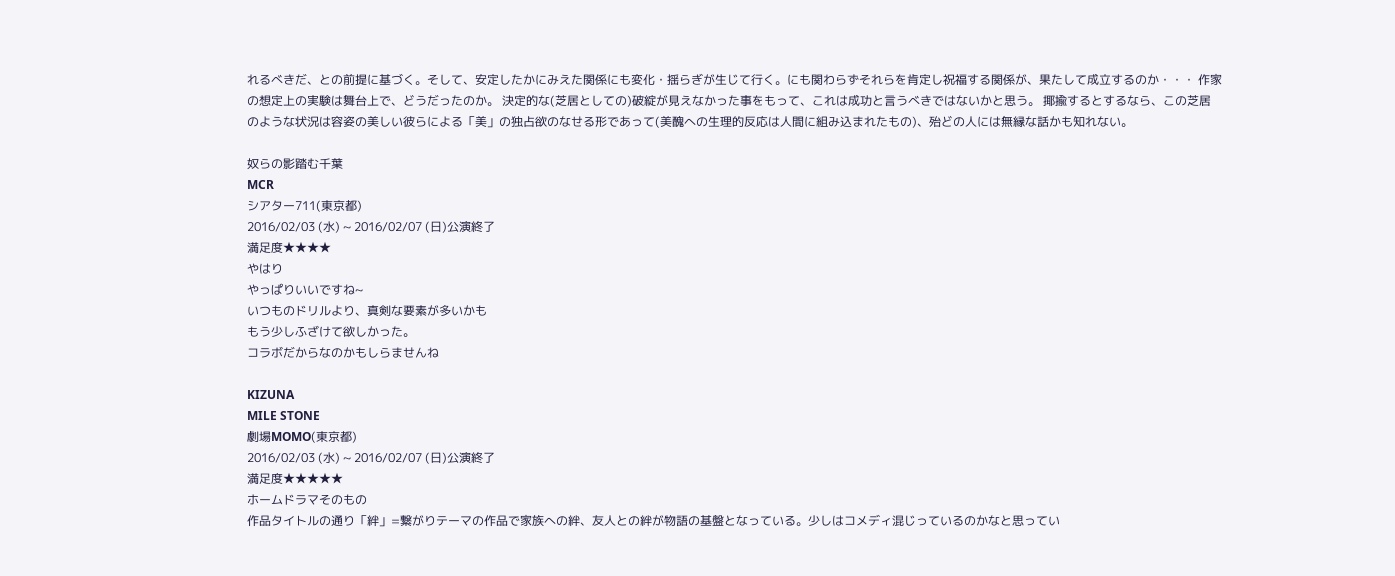れるべきだ、との前提に基づく。そして、安定したかにみえた関係にも変化・揺らぎが生じて行く。にも関わらずそれらを肯定し祝福する関係が、果たして成立するのか・・・ 作家の想定上の実験は舞台上で、どうだったのか。 決定的な(芝居としての)破綻が見えなかった事をもって、これは成功と言うべきではないかと思う。 揶揄するとするなら、この芝居のような状況は容姿の美しい彼らによる「美」の独占欲のなせる形であって(美醜への生理的反応は人間に組み込まれたもの)、殆どの人には無縁な話かも知れない。

奴らの影踏む千葉
MCR
シアター711(東京都)
2016/02/03 (水) ~ 2016/02/07 (日)公演終了
満足度★★★★
やはり
やっぱりいいですね~
いつものドリルより、真剣な要素が多いかも
もう少しふざけて欲しかった。
コラボだからなのかもしらませんね

KIZUNA
MILE STONE
劇場MOMO(東京都)
2016/02/03 (水) ~ 2016/02/07 (日)公演終了
満足度★★★★★
ホームドラマそのもの
作品タイトルの通り「絆」=繋がりテーマの作品で家族への絆、友人との絆が物語の基盤となっている。少しはコメディ混じっているのかなと思ってい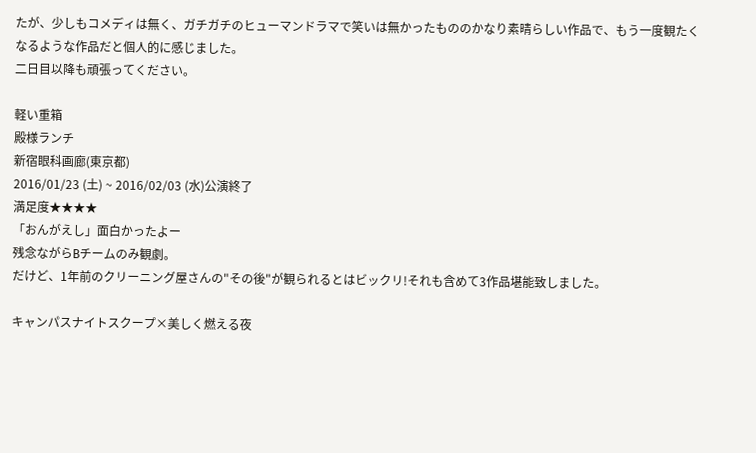たが、少しもコメディは無く、ガチガチのヒューマンドラマで笑いは無かったもののかなり素晴らしい作品で、もう一度観たくなるような作品だと個人的に感じました。
二日目以降も頑張ってください。

軽い重箱
殿様ランチ
新宿眼科画廊(東京都)
2016/01/23 (土) ~ 2016/02/03 (水)公演終了
満足度★★★★
「おんがえし」面白かったよー
残念ながらBチームのみ観劇。
だけど、1年前のクリーニング屋さんの"その後"が観られるとはビックリ!それも含めて3作品堪能致しました。

キャンパスナイトスクープ×美しく燃える夜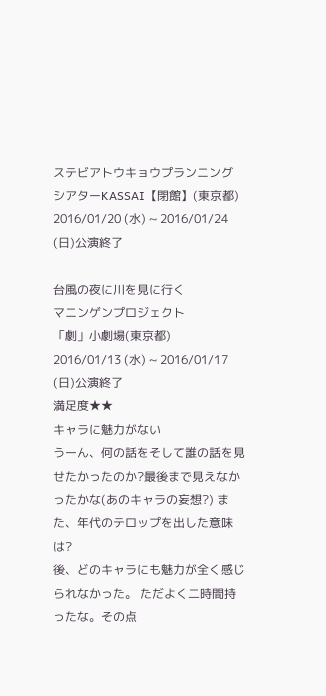ステビアトウキョウプランニング
シアターKASSAI【閉館】(東京都)
2016/01/20 (水) ~ 2016/01/24 (日)公演終了

台風の夜に川を見に行く
マニンゲンプロジェクト
「劇」小劇場(東京都)
2016/01/13 (水) ~ 2016/01/17 (日)公演終了
満足度★★
キャラに魅力がない
うーん、何の話をそして誰の話を見せたかったのか?最後まで見えなかったかな(あのキャラの妄想?) また、年代のテロップを出した意味は?
後、どのキャラにも魅力が全く感じられなかった。 ただよく二時間持ったな。その点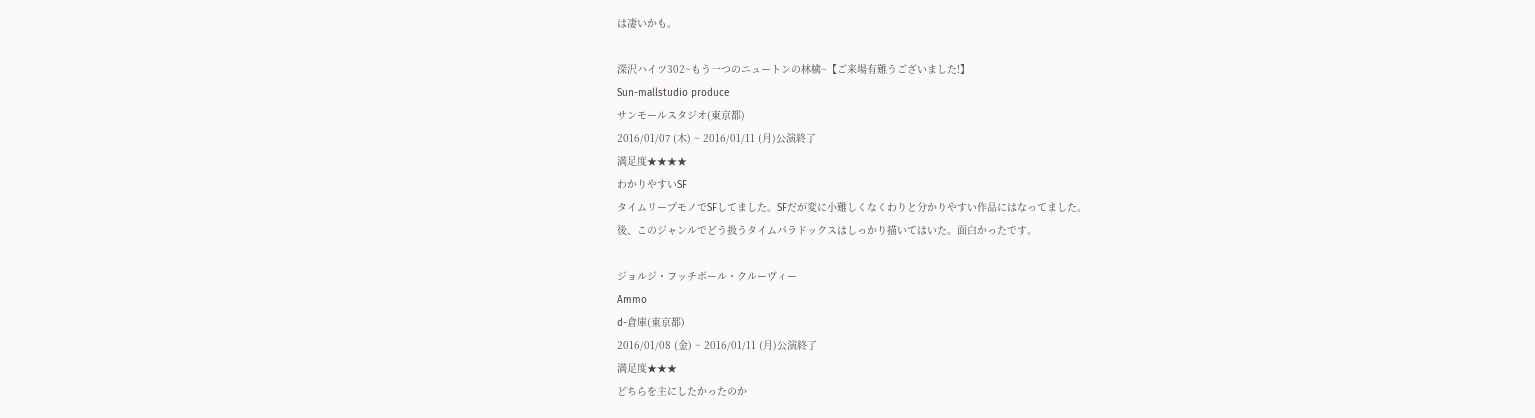は凄いかも。

深沢ハイツ302~もう一つのニュートンの林檎~【ご来場有難うございました!】
Sun-mallstudio produce
サンモールスタジオ(東京都)
2016/01/07 (木) ~ 2016/01/11 (月)公演終了
満足度★★★★
わかりやすいSF
タイムリープモノでSFしてました。SFだが変に小難しくなくわりと分かりやすい作品にはなってました。
後、このジャンルでどう扱うタイムパラドックスはしっかり描いてはいた。面白かったです。

ジョルジ・フッチボール・クルーヴィー
Ammo
d-倉庫(東京都)
2016/01/08 (金) ~ 2016/01/11 (月)公演終了
満足度★★★
どちらを主にしたかったのか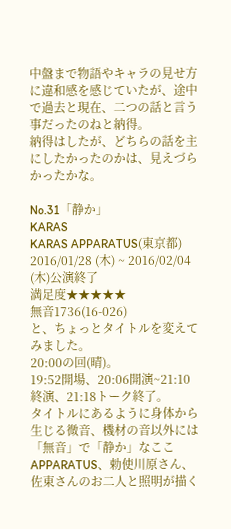中盤まで物語やキャラの見せ方に違和感を感じていたが、途中で過去と現在、二つの話と言う事だったのねと納得。
納得はしたが、どちらの話を主にしたかったのかは、見えづらかったかな。

No.31「静か」
KARAS
KARAS APPARATUS(東京都)
2016/01/28 (木) ~ 2016/02/04 (木)公演終了
満足度★★★★★
無音1736(16-026)
と、ちょっとタイトルを変えてみました。
20:00の回(晴)。
19:52開場、20:06開演~21:10終演、21:18トーク終了。
タイトルにあるように身体から生じる微音、機材の音以外には「無音」で「静か」なここAPPARATUS、勅使川原さん、佐東さんのお二人と照明が描く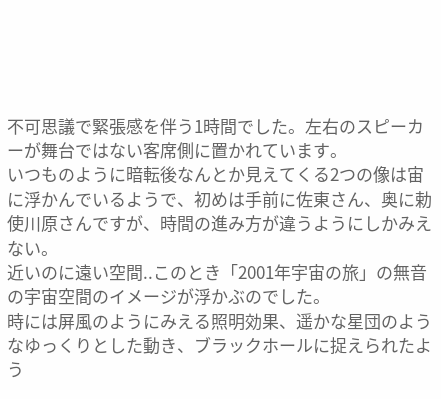不可思議で緊張感を伴う1時間でした。左右のスピーカーが舞台ではない客席側に置かれています。
いつものように暗転後なんとか見えてくる2つの像は宙に浮かんでいるようで、初めは手前に佐東さん、奥に勅使川原さんですが、時間の進み方が違うようにしかみえない。
近いのに遠い空間..このとき「2001年宇宙の旅」の無音の宇宙空間のイメージが浮かぶのでした。
時には屏風のようにみえる照明効果、遥かな星団のようなゆっくりとした動き、ブラックホールに捉えられたよう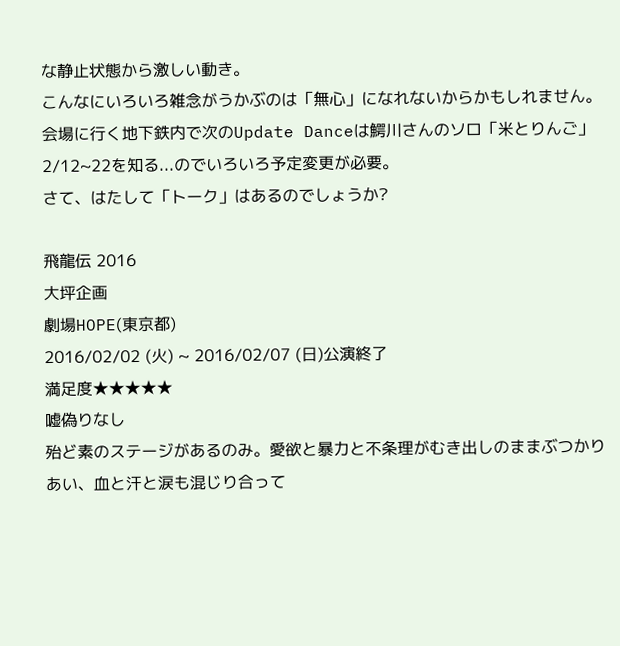な静止状態から激しい動き。
こんなにいろいろ雑念がうかぶのは「無心」になれないからかもしれません。
会場に行く地下鉄内で次のUpdate Danceは鰐川さんのソロ「米とりんご」2/12~22を知る...のでいろいろ予定変更が必要。
さて、はたして「トーク」はあるのでしょうか?

飛龍伝 2016
大坪企画
劇場HOPE(東京都)
2016/02/02 (火) ~ 2016/02/07 (日)公演終了
満足度★★★★★
嘘偽りなし
殆ど素のステージがあるのみ。愛欲と暴力と不条理がむき出しのままぶつかりあい、血と汗と涙も混じり合って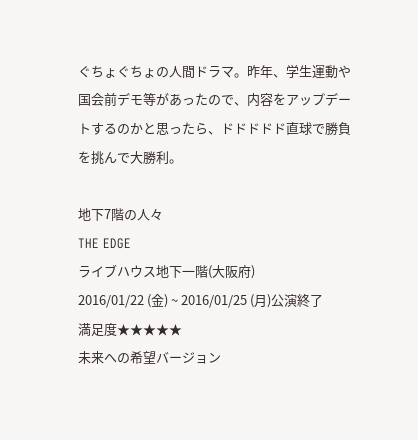ぐちょぐちょの人間ドラマ。昨年、学生運動や国会前デモ等があったので、内容をアップデートするのかと思ったら、ドドドドド直球で勝負を挑んで大勝利。

地下7階の人々
THE EDGE
ライブハウス地下一階(大阪府)
2016/01/22 (金) ~ 2016/01/25 (月)公演終了
満足度★★★★★
未来への希望バージョン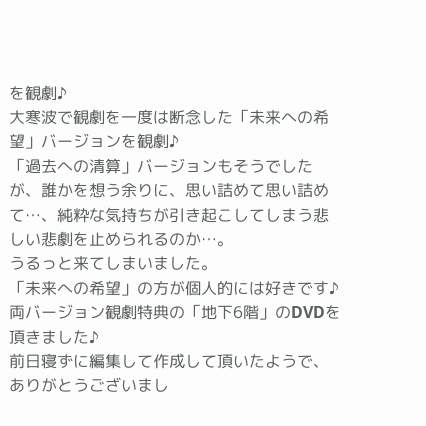を観劇♪
大寒波で観劇を一度は断念した「未来への希望」バージョンを観劇♪
「過去への清算」バージョンもそうでしたが、誰かを想う余りに、思い詰めて思い詰めて…、純粋な気持ちが引き起こしてしまう悲しい悲劇を止められるのか…。
うるっと来てしまいました。
「未来への希望」の方が個人的には好きです♪
両バージョン観劇特典の「地下6階」のDVDを頂きました♪
前日寝ずに編集して作成して頂いたようで、ありがとうございまし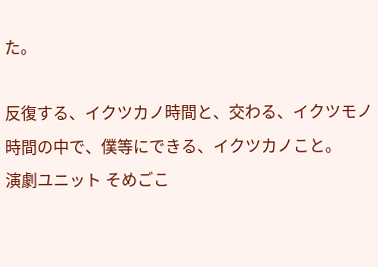た。

反復する、イクツカノ時間と、交わる、イクツモノ時間の中で、僕等にできる、イクツカノこと。
演劇ユニット そめごこ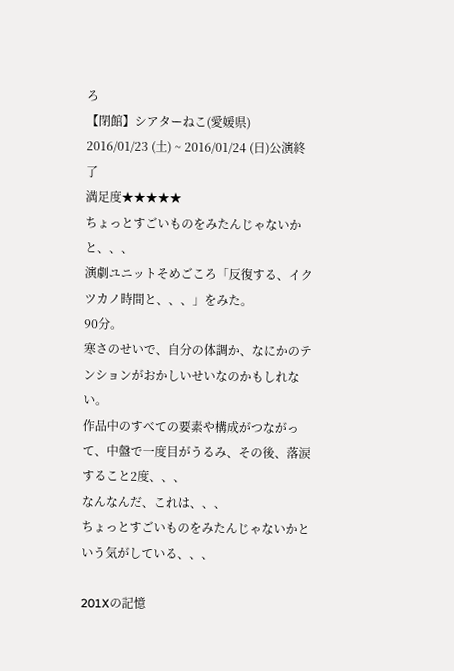ろ
【閉館】シアターねこ(愛媛県)
2016/01/23 (土) ~ 2016/01/24 (日)公演終了
満足度★★★★★
ちょっとすごいものをみたんじゃないかと、、、
演劇ユニットそめごころ「反復する、イクツカノ時間と、、、」をみた。
90分。
寒さのせいで、自分の体調か、なにかのテンションがおかしいせいなのかもしれない。
作品中のすべての要素や構成がつながって、中盤で一度目がうるみ、その後、落涙すること2度、、、
なんなんだ、これは、、、
ちょっとすごいものをみたんじゃないかという気がしている、、、

201Xの記憶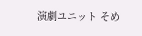演劇ユニット そめ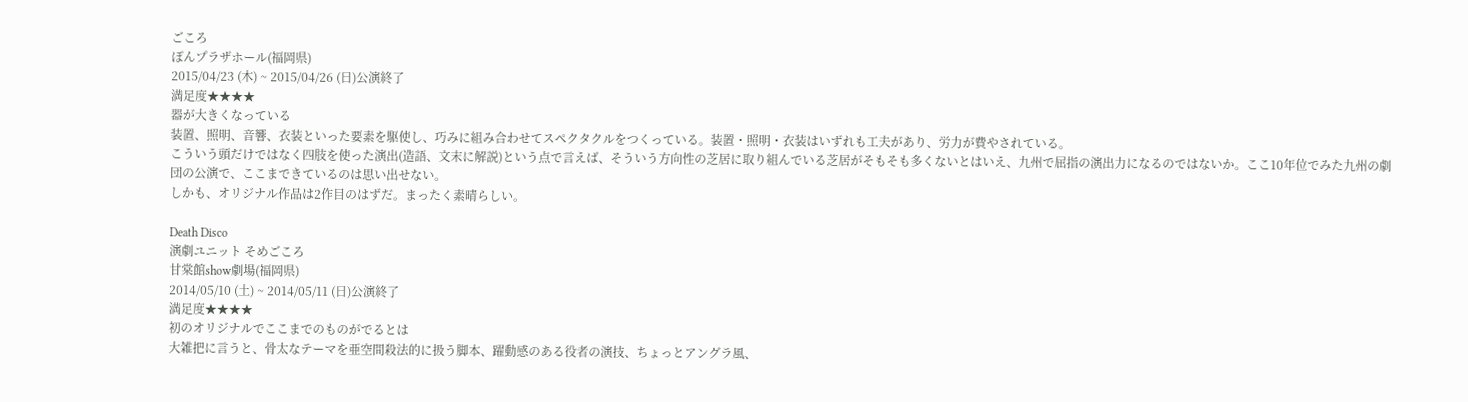ごころ
ぽんプラザホール(福岡県)
2015/04/23 (木) ~ 2015/04/26 (日)公演終了
満足度★★★★
器が大きくなっている
装置、照明、音響、衣装といった要素を駆使し、巧みに組み合わせてスペクタクルをつくっている。装置・照明・衣装はいずれも工夫があり、労力が費やされている。
こういう頭だけではなく四肢を使った演出(造語、文末に解説)という点で言えば、そういう方向性の芝居に取り組んでいる芝居がそもそも多くないとはいえ、九州で屈指の演出力になるのではないか。ここ10年位でみた九州の劇団の公演で、ここまできているのは思い出せない。
しかも、オリジナル作品は2作目のはずだ。まったく素晴らしい。

Death Disco
演劇ユニット そめごころ
甘棠館show劇場(福岡県)
2014/05/10 (土) ~ 2014/05/11 (日)公演終了
満足度★★★★
初のオリジナルでここまでのものがでるとは
大雑把に言うと、骨太なテーマを亜空間殺法的に扱う脚本、躍動感のある役者の演技、ちょっとアングラ風、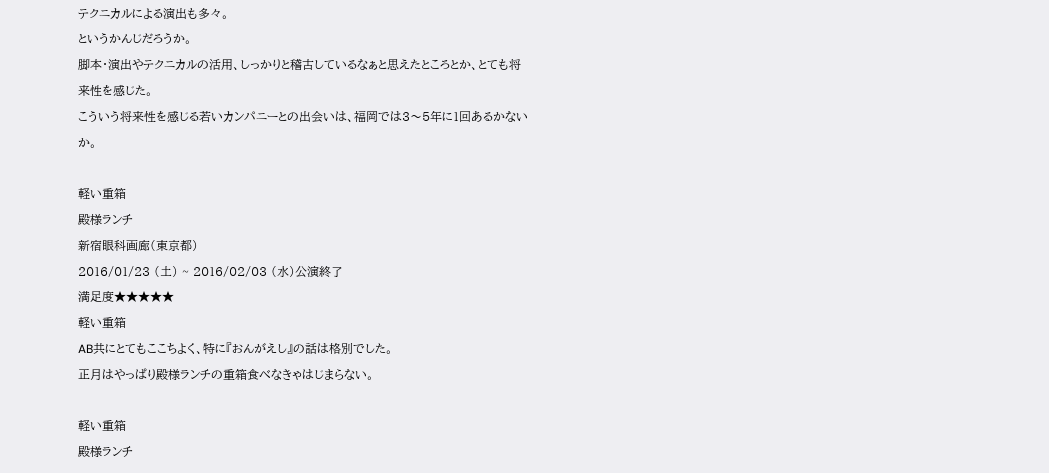テクニカルによる演出も多々。
というかんじだろうか。
脚本・演出やテクニカルの活用、しっかりと稽古しているなぁと思えたところとか、とても将来性を感じた。
こういう将来性を感じる若いカンパニーとの出会いは、福岡では3〜5年に1回あるかないか。

軽い重箱
殿様ランチ
新宿眼科画廊(東京都)
2016/01/23 (土) ~ 2016/02/03 (水)公演終了
満足度★★★★★
軽い重箱
AB共にとてもここちよく、特に『おんがえし』の話は格別でした。
正月はやっぱり殿様ランチの重箱食べなきゃはじまらない。

軽い重箱
殿様ランチ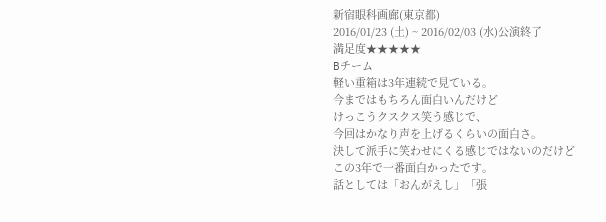新宿眼科画廊(東京都)
2016/01/23 (土) ~ 2016/02/03 (水)公演終了
満足度★★★★★
Bチーム
軽い重箱は3年連続で見ている。
今まではもちろん面白いんだけど
けっこうクスクス笑う感じで、
今回はかなり声を上げるくらいの面白さ。
決して派手に笑わせにくる感じではないのだけど
この3年で一番面白かったです。
話としては「おんがえし」「張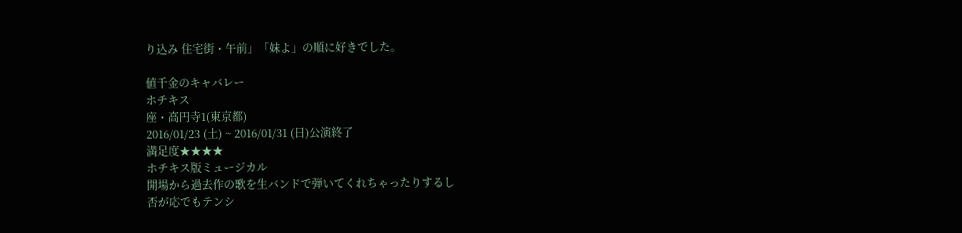り込み 住宅街・午前」「妹よ」の順に好きでした。

値千金のキャバレー
ホチキス
座・高円寺1(東京都)
2016/01/23 (土) ~ 2016/01/31 (日)公演終了
満足度★★★★
ホチキス版ミュージカル
開場から過去作の歌を生バンドで弾いてくれちゃったりするし
否が応でもテンシ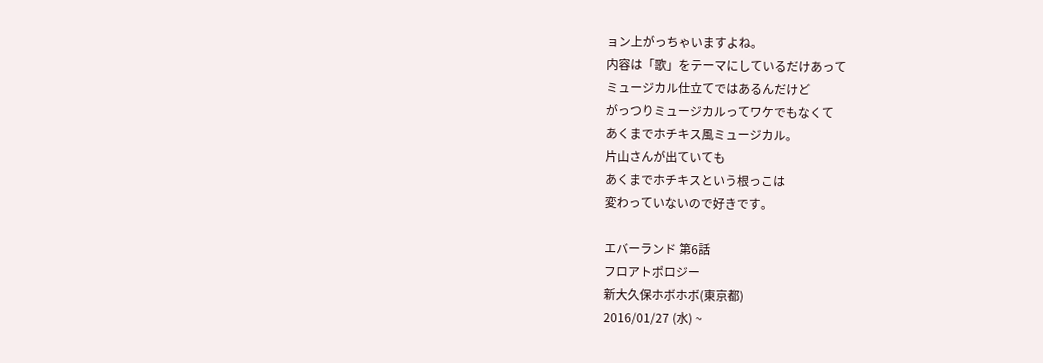ョン上がっちゃいますよね。
内容は「歌」をテーマにしているだけあって
ミュージカル仕立てではあるんだけど
がっつりミュージカルってワケでもなくて
あくまでホチキス風ミュージカル。
片山さんが出ていても
あくまでホチキスという根っこは
変わっていないので好きです。

エバーランド 第6話
フロアトポロジー
新大久保ホボホボ(東京都)
2016/01/27 (水) ~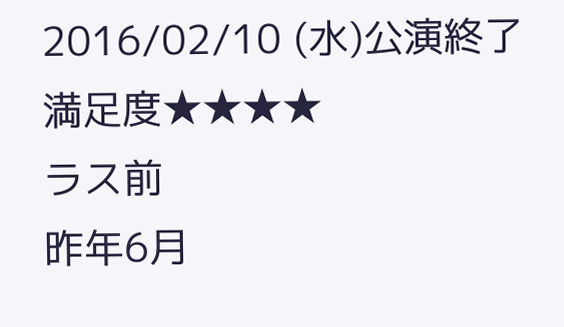2016/02/10 (水)公演終了
満足度★★★★
ラス前
昨年6月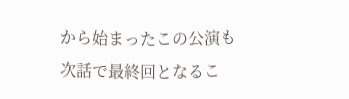から始まったこの公演も
次話で最終回となるこ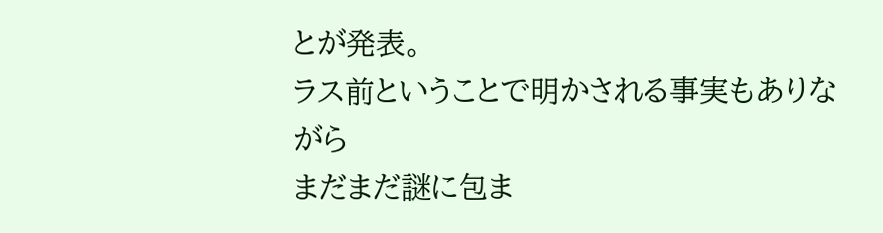とが発表。
ラス前ということで明かされる事実もありながら
まだまだ謎に包ま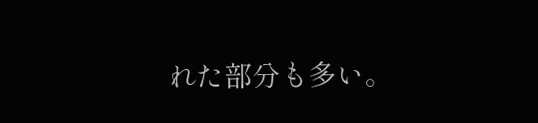れた部分も多い。